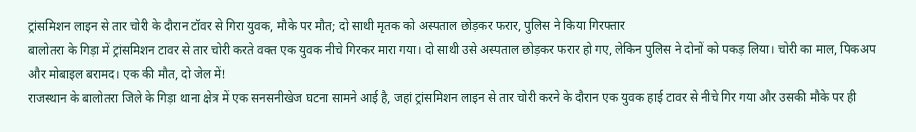ट्रांसमिशन लाइन से तार चोरी के दौरान टॉवर से गिरा युवक, मौके पर मौत; दो साथी मृतक को अस्पताल छोड़कर फरार, पुलिस ने किया गिरफ्तार
बालोतरा के गिड़ा में ट्रांसमिशन टावर से तार चोरी करते वक्त एक युवक नीचे गिरकर मारा गया। दो साथी उसे अस्पताल छोड़कर फरार हो गए, लेकिन पुलिस ने दोनों को पकड़ लिया। चोरी का माल, पिकअप और मोबाइल बरामद। एक की मौत, दो जेल में!
राजस्थान के बालोतरा जिले के गिड़ा थाना क्षेत्र में एक सनसनीखेज घटना सामने आई है, जहां ट्रांसमिशन लाइन से तार चोरी करने के दौरान एक युवक हाई टावर से नीचे गिर गया और उसकी मौके पर ही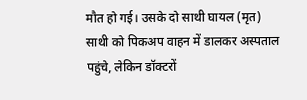मौत हो गई। उसके दो साथी घायल (मृत) साथी को पिकअप वाहन में डालकर अस्पताल पहुंचे, लेकिन डॉक्टरों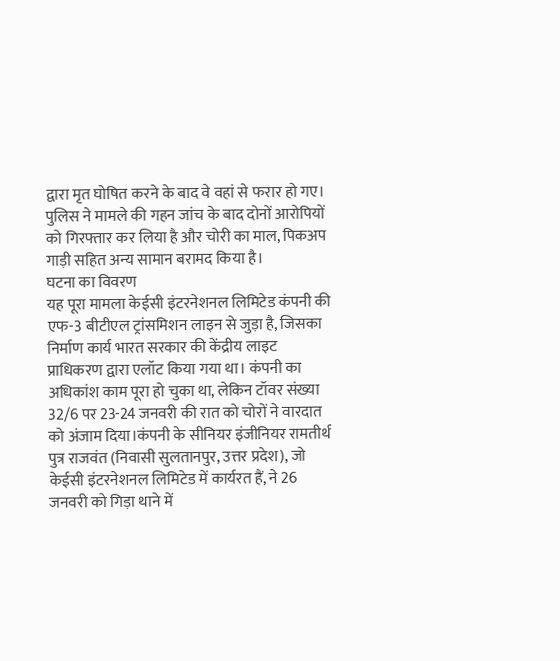द्वारा मृत घोषित करने के बाद वे वहां से फरार हो गए। पुलिस ने मामले की गहन जांच के बाद दोनों आरोपियों को गिरफ्तार कर लिया है और चोरी का माल, पिकअप गाड़ी सहित अन्य सामान बरामद किया है।
घटना का विवरण
यह पूरा मामला केईसी इंटरनेशनल लिमिटेड कंपनी की एफ-3 बीटीएल ट्रांसमिशन लाइन से जुड़ा है, जिसका निर्माण कार्य भारत सरकार की केंद्रीय लाइट प्राधिकरण द्वारा एलॉट किया गया था। कंपनी का अधिकांश काम पूरा हो चुका था, लेकिन टॉवर संख्या 32/6 पर 23-24 जनवरी की रात को चोरों ने वारदात को अंजाम दिया।कंपनी के सीनियर इंजीनियर रामतीर्थ पुत्र राजवंत (निवासी सुलतानपुर, उत्तर प्रदेश), जो केईसी इंटरनेशनल लिमिटेड में कार्यरत हैं, ने 26 जनवरी को गिड़ा थाने में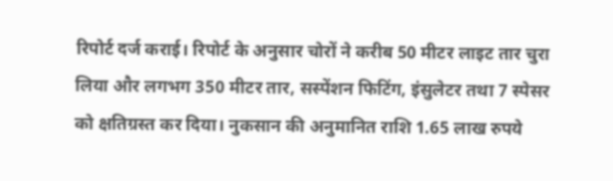रिपोर्ट दर्ज कराई। रिपोर्ट के अनुसार चोरों ने करीब 50 मीटर लाइट तार चुरा लिया और लगभग 350 मीटर तार, सस्पेंशन फिटिंग, इंसुलेटर तथा 7 स्पेसर को क्षतिग्रस्त कर दिया। नुकसान की अनुमानित राशि 1.65 लाख रुपये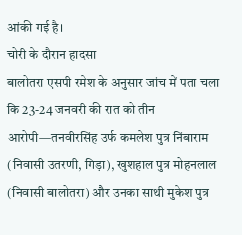आंकी गई है।
चोरी के दौरान हादसा
बालोतरा एसपी रमेश के अनुसार जांच में पता चला कि 23-24 जनवरी की रात को तीन आरोपी—तनवीरसिंह उर्फ कमलेश पुत्र निंबाराम (निवासी उतरणी, गिड़ा), खुशहाल पुत्र मोहनलाल (निवासी बालोतरा) और उनका साथी मुकेश पुत्र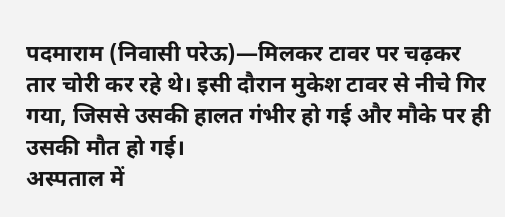पदमाराम (निवासी परेऊ)—मिलकर टावर पर चढ़कर तार चोरी कर रहे थे। इसी दौरान मुकेश टावर से नीचे गिर गया, जिससे उसकी हालत गंभीर हो गई और मौके पर ही उसकी मौत हो गई।
अस्पताल में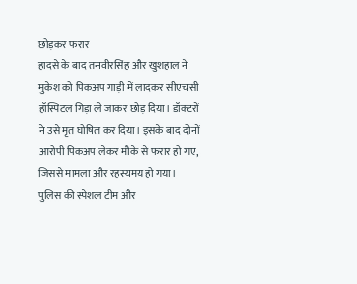छोड़कर फरार
हादसे के बाद तनवीरसिंह और खुशहाल ने मुकेश को पिकअप गाड़ी में लादकर सीएचसी हॉस्पिटल गिड़ा ले जाकर छोड़ दिया। डॉक्टरों ने उसे मृत घोषित कर दिया। इसके बाद दोनों आरोपी पिकअप लेकर मौके से फरार हो गए, जिससे मामला और रहस्यमय हो गया।
पुलिस की स्पेशल टीम और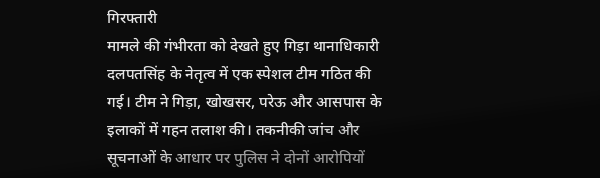गिरफ्तारी
मामले की गंभीरता को देखते हुए गिड़ा थानाधिकारी दलपतसिंह के नेतृत्व में एक स्पेशल टीम गठित की गई। टीम ने गिड़ा, खोखसर, परेऊ और आसपास के इलाकों में गहन तलाश की। तकनीकी जांच और सूचनाओं के आधार पर पुलिस ने दोनों आरोपियों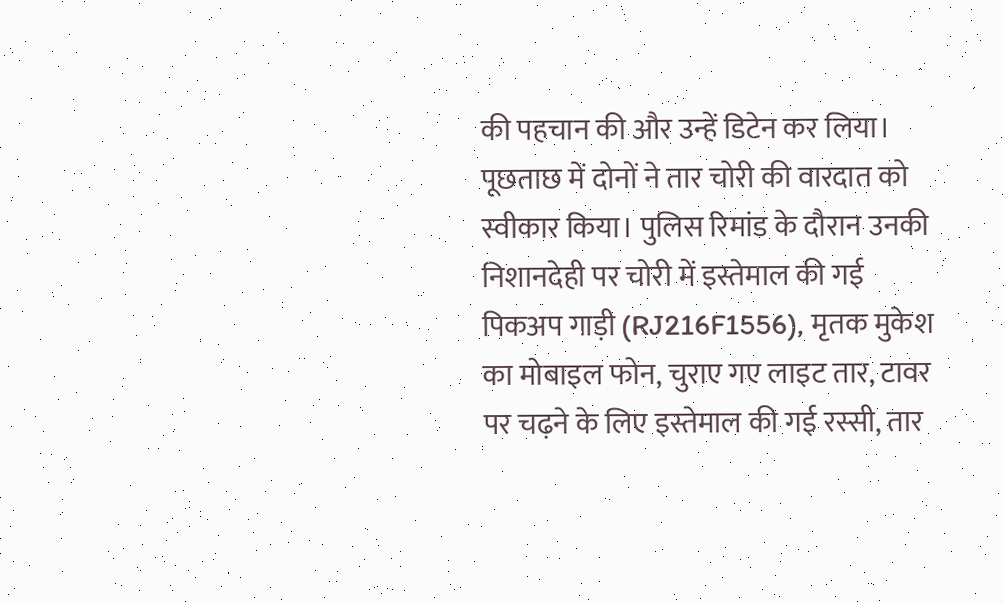की पहचान की और उन्हें डिटेन कर लिया।
पूछताछ में दोनों ने तार चोरी की वारदात को स्वीकार किया। पुलिस रिमांड के दौरान उनकी निशानदेही पर चोरी में इस्तेमाल की गई पिकअप गाड़ी (RJ216F1556), मृतक मुकेश का मोबाइल फोन, चुराए गए लाइट तार, टावर पर चढ़ने के लिए इस्तेमाल की गई रस्सी, तार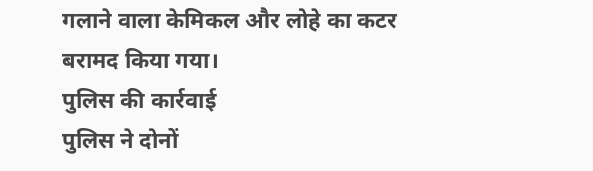गलाने वाला केमिकल और लोहे का कटर बरामद किया गया।
पुलिस की कार्रवाई
पुलिस ने दोनों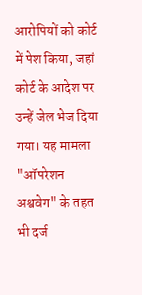आरोपियों को कोर्ट में पेश किया, जहां कोर्ट के आदेश पर उन्हें जेल भेज दिया गया। यह मामला "ऑपरेशन अश्ववेग" के तहत भी दर्ज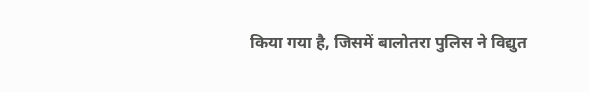किया गया है, जिसमें बालोतरा पुलिस ने विद्युत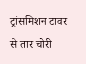ट्रांसमिशन टावर से तार चोरी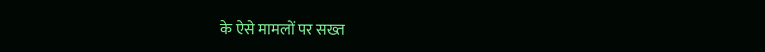के ऐसे मामलों पर सख्त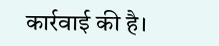कार्रवाई की है।